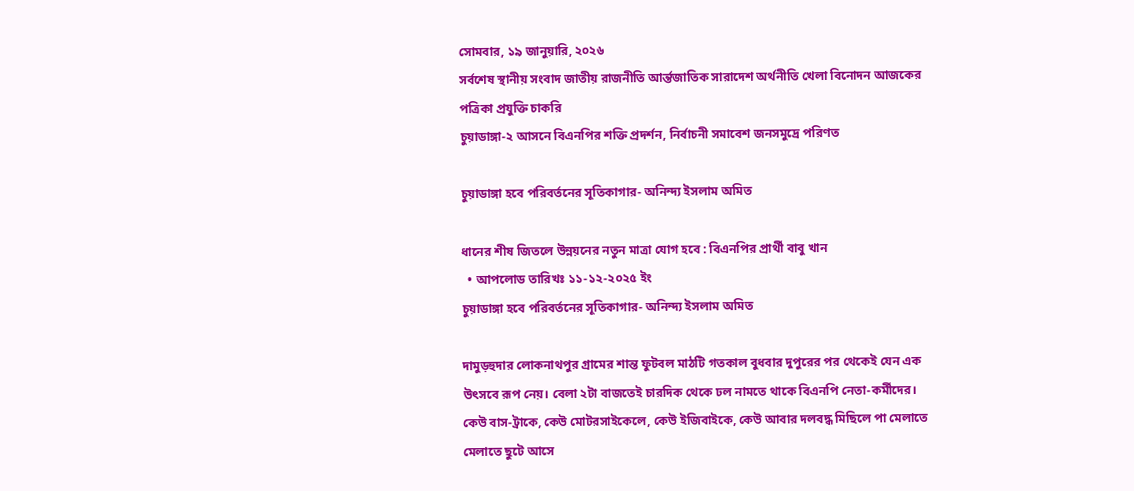সোমবার, ১৯ জানুয়ারি, ২০২৬
সর্বশেষ স্থানীয় সংবাদ জাতীয় রাজনীতি আর্ন্তজাতিক সারাদেশ অর্থনীতি খেলা বিনোদন আজকের পত্রিকা প্রযুক্তি চাকরি
চুয়াডাঙ্গা-২ আসনে বিএনপির শক্তি প্রদর্শন, নির্বাচনী সমাবেশ জনসমুদ্রে পরিণত

চুয়াডাঙ্গা হবে পরিবর্তনের সূতিকাগার- অনিন্দ্য ইসলাম অমিত

ধানের শীষ জিতলে উন্নয়নের নতুন মাত্রা যোগ হবে : বিএনপির প্রার্থী বাবু খান
  • আপলোড তারিখঃ ১১-১২-২০২৫ ইং
চুয়াডাঙ্গা হবে পরিবর্তনের সূতিকাগার- অনিন্দ্য ইসলাম অমিত

দামুড়হুদার লোকনাথপুর গ্রামের শান্ত ফুটবল মাঠটি গতকাল বুধবার দুপুরের পর থেকেই যেন এক উৎসবে রূপ নেয়। বেলা ২টা বাজতেই চারদিক থেকে ঢল নামতে থাকে বিএনপি নেতা-কর্মীদের। কেউ বাস-ট্রাকে, কেউ মোটরসাইকেলে, কেউ ইজিবাইকে, কেউ আবার দলবদ্ধ মিছিলে পা মেলাতে মেলাতে ছুটে আসে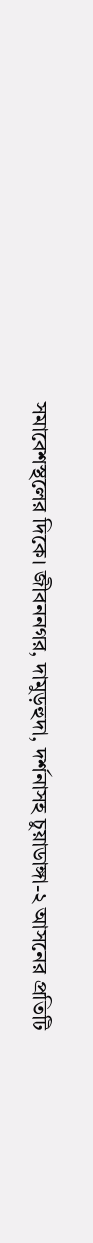সমাবেশস্থলের দিকে। জীবননগর, দামুড়হুদা, দর্শনাসহ চুয়াডাঙ্গা-২ আসনের প্রতিটি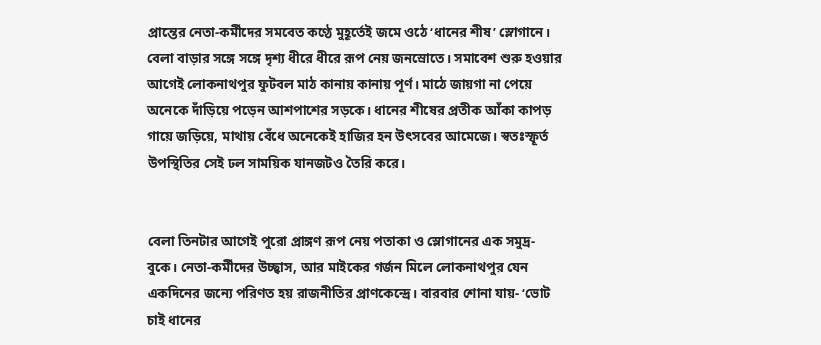প্রান্তের নেতা-কর্মীদের সমবেত কণ্ঠে মুহূর্তেই জমে ওঠে ‘ধানের শীষ’ স্লোগানে। বেলা বাড়ার সঙ্গে সঙ্গে দৃশ্য ধীরে ধীরে রূপ নেয় জনস্রোতে। সমাবেশ শুরু হওয়ার আগেই লোকনাথপুর ফুটবল মাঠ কানায় কানায় পূর্ণ। মাঠে জায়গা না পেয়ে অনেকে দাঁড়িয়ে পড়েন আশপাশের সড়কে। ধানের শীষের প্রতীক আঁকা কাপড় গায়ে জড়িয়ে, মাথায় বেঁধে অনেকেই হাজির হন উৎসবের আমেজে। স্বতঃস্ফূর্ত উপস্থিতির সেই ঢল সাময়িক যানজটও তৈরি করে।


বেলা তিনটার আগেই পুরো প্রাঙ্গণ রূপ নেয় পতাকা ও স্লোগানের এক সমুদ্র-বুকে। নেতা-কর্মীদের উচ্ছ্বাস, আর মাইকের গর্জন মিলে লোকনাথপুর যেন একদিনের জন্যে পরিণত হয় রাজনীতির প্রাণকেন্দ্রে। বারবার শোনা যায়- ‘ভোট চাই ধানের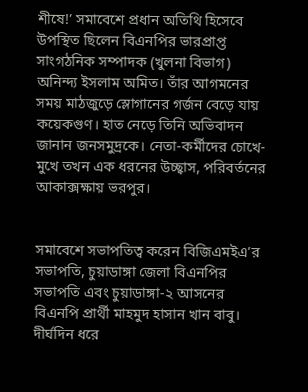শীষে!’ সমাবেশে প্রধান অতিথি হিসেবে উপস্থিত ছিলেন বিএনপির ভারপ্রাপ্ত সাংগঠনিক সম্পাদক (খুলনা বিভাগ) অনিন্দ্য ইসলাম অমিত। তাঁর আগমনের সময় মাঠজুড়ে স্লোগানের গর্জন বেড়ে যায় কয়েকগুণ। হাত নেড়ে তিনি অভিবাদন জানান জনসমুদ্রকে। নেতা-কর্মীদের চোখে-মুখে তখন এক ধরনের উচ্ছ্বাস, পরিবর্তনের আকাক্সক্ষায় ভরপুর।


সমাবেশে সভাপতিত্ব করেন বিজিএমইএ’র সভাপতি, চুয়াডাঙ্গা জেলা বিএনপির সভাপতি এবং চুয়াডাঙ্গা-২ আসনের বিএনপি প্রার্থী মাহমুদ হাসান খান বাবু। দীর্ঘদিন ধরে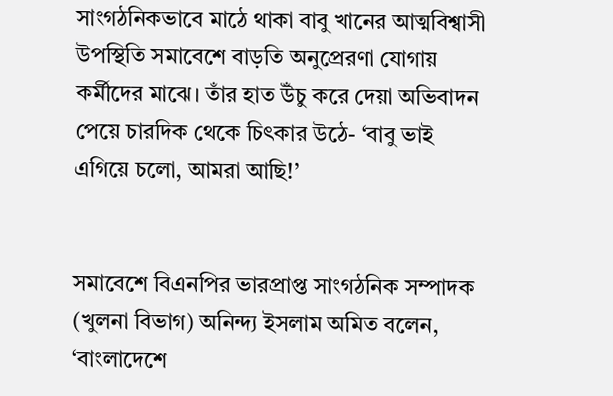সাংগঠনিকভাবে মাঠে থাকা বাবু খানের আত্মবিশ্বাসী উপস্থিতি সমাবেশে বাড়তি অনুপ্রেরণা যোগায় কর্মীদের মাঝে। তাঁর হাত উঁচু করে দেয়া অভিবাদন পেয়ে চারদিক থেকে চিৎকার উঠে- ‘বাবু ভাই এগিয়ে চলো, আমরা আছি!’


সমাবেশে বিএনপির ভারপ্রাপ্ত সাংগঠনিক সম্পাদক (খুলনা বিভাগ) অনিন্দ্য ইসলাম অমিত বলেন, ‘বাংলাদেশে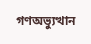গণঅভ্যুত্থান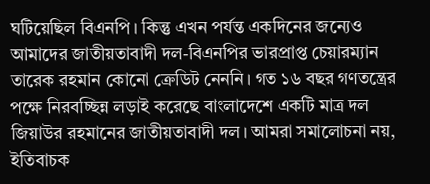ঘটিয়েছিল বিএনপি। কিন্তু এখন পর্যন্ত একদিনের জন্যেও আমাদের জাতীয়তাবাদী দল-বিএনপির ভারপ্রাপ্ত চেয়ারম্যান তারেক রহমান কোনো ক্রেডিট নেননি। গত ১৬ বছর গণতন্ত্রের পক্ষে নিরবচ্ছিন্ন লড়াই করেছে বাংলাদেশে একটি মাত্র দল জিয়াউর রহমানের জাতীয়তাবাদী দল। আমরা সমালোচনা নয়, ইতিবাচক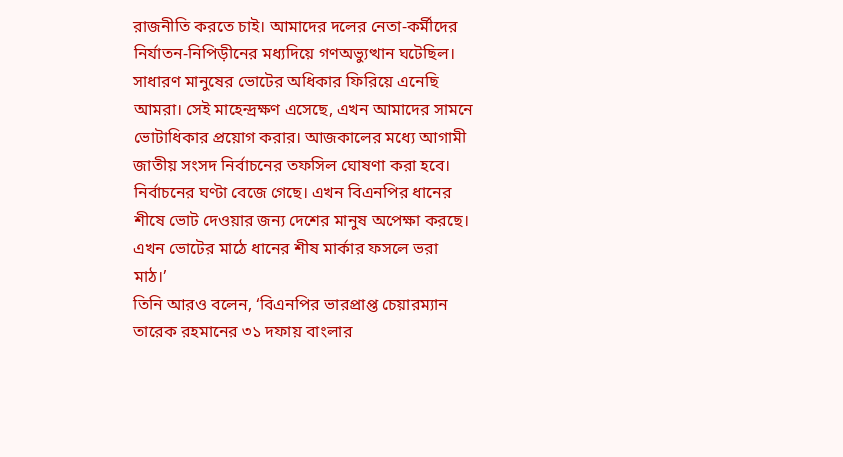রাজনীতি করতে চাই। আমাদের দলের নেতা-কর্মীদের নির্যাতন-নিপিড়ীনের মধ্যদিয়ে গণঅভ্যুত্থান ঘটেছিল। সাধারণ মানুষের ভোটের অধিকার ফিরিয়ে এনেছি আমরা। সেই মাহেন্দ্রক্ষণ এসেছে, এখন আমাদের সামনে ভোটাধিকার প্রয়োগ করার। আজকালের মধ্যে আগামী জাতীয় সংসদ নির্বাচনের তফসিল ঘোষণা করা হবে। নির্বাচনের ঘণ্টা বেজে গেছে। এখন বিএনপির ধানের শীষে ভোট দেওয়ার জন্য দেশের মানুষ অপেক্ষা করছে। এখন ভোটের মাঠে ধানের শীষ মার্কার ফসলে ভরা মাঠ।’
তিনি আরও বলেন, ‘বিএনপির ভারপ্রাপ্ত চেয়ারম্যান তারেক রহমানের ৩১ দফায় বাংলার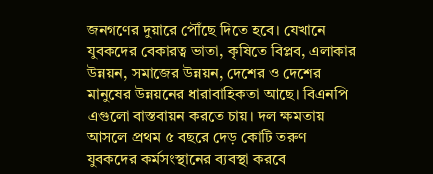জনগণের দুয়ারে পৌঁছে দিতে হবে। যেখানে যুবকদের বেকারত্ব ভাতা, কৃষিতে বিপ্লব, এলাকার উন্নয়ন, সমাজের উন্নয়ন, দেশের ও দেশের মানুষের উন্নয়নের ধারাবাহিকতা আছে। বিএনপি এগুলো বাস্তবায়ন করতে চায়। দল ক্ষমতায় আসলে প্রথম ৫ বছরে দেড় কোটি তরুণ যুবকদের কর্মসংস্থানের ব্যবস্থা করবে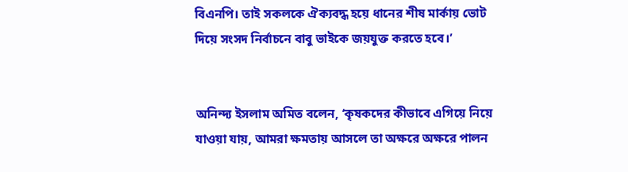বিএনপি। তাই সকলকে ঐক্যবদ্ধ হয়ে ধানের শীষ মার্কায় ভোট দিয়ে সংসদ নির্বাচনে বাবু ভাইকে জয়যুক্ত করতে হবে।’


অনিন্দ্য ইসলাম অমিত বলেন, ‘কৃষকদের কীভাবে এগিয়ে নিয়ে যাওয়া যায়, আমরা ক্ষমতায় আসলে তা অক্ষরে অক্ষরে পালন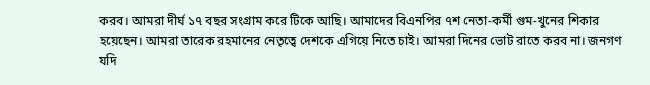করব। আমরা দীর্ঘ ১৭ বছর সংগ্রাম করে টিকে আছি। আমাদের বিএনপির ৭শ নেতা-কর্মী গুম-খুনের শিকার হয়েছেন। আমরা তারেক রহমানের নেতৃত্বে দেশকে এগিয়ে নিতে চাই। আমরা দিনের ভোট রাতে করব না। জনগণ যদি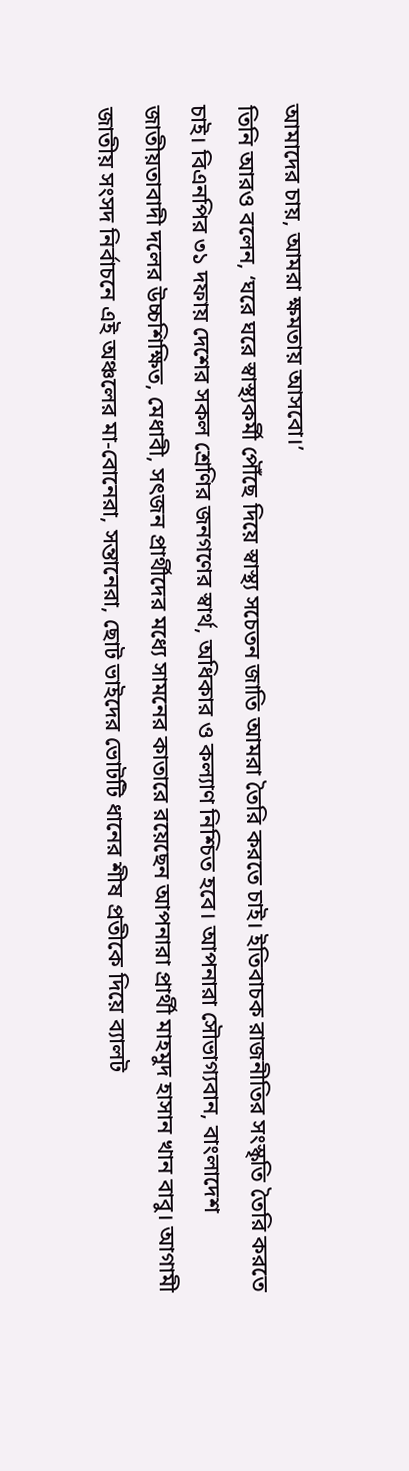আমাদের চায়, আমরা ক্ষমতায় আসবো।’
তিনি আরও বলেন, ‘ঘরে ঘরে স্বাস্থ্যকর্মী পৌঁছে দিয়ে স্বাস্থ্য সচেতন জাতি আমরা তৈরি করতে চাই। ইতিবাচক রাজনীতির সংস্কৃতি তৈরি করতে চাই। বিএনপির ৩১ দফায় দেশের সকল শ্রেণির জনগণের স্বার্থ, অধিকার ও কল্যাণ নিশ্চিত হবে। আপনারা সৌভাগ্যবান, বাংলাদেশ জাতীয়তাবাদী দলের উচ্চশিক্ষিত, মেধাবী, সৎজন প্রার্থীদের মধ্যে সামনের কাতারে রয়েছেন আপনারা প্রার্থী মাহমুদ হাসান খান বাবু। আগামী জাতীয় সংসদ নির্বাচনে এই অঞ্চলের মা-বোনেরা, সন্তানেরা, ছোট ভাইদের ভোটটি ধানের শীষ প্রতীকে দিয়ে ব্যালট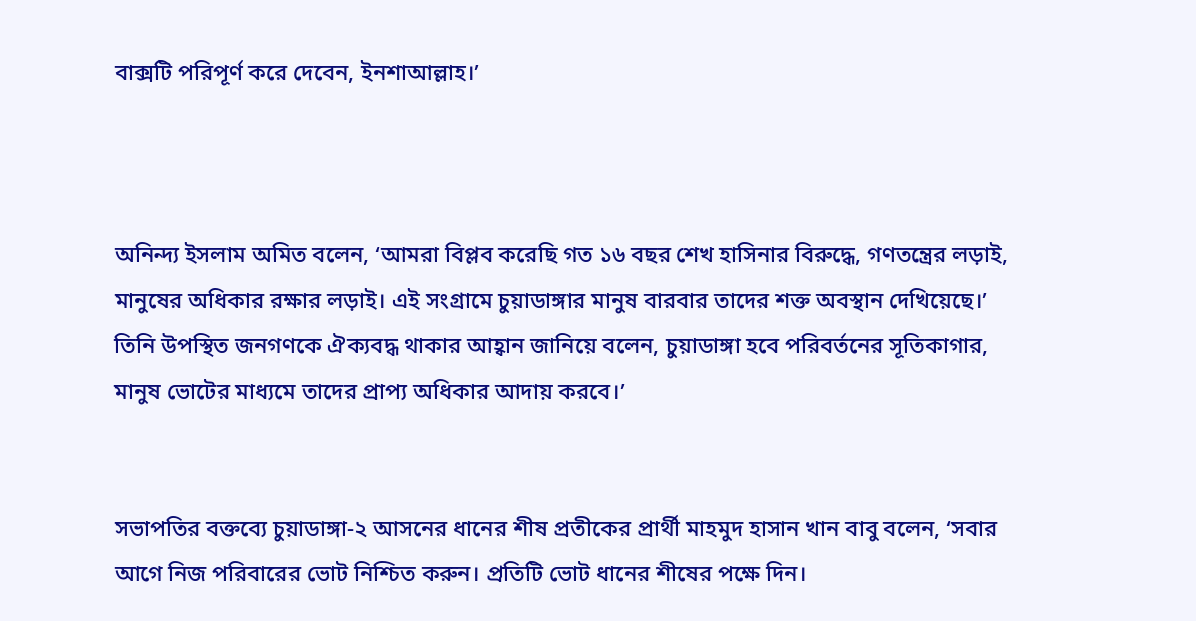বাক্সটি পরিপূর্ণ করে দেবেন, ইনশাআল্লাহ।’



অনিন্দ্য ইসলাম অমিত বলেন, ‘আমরা বিপ্লব করেছি গত ১৬ বছর শেখ হাসিনার বিরুদ্ধে, গণতন্ত্রের লড়াই, মানুষের অধিকার রক্ষার লড়াই। এই সংগ্রামে চুয়াডাঙ্গার মানুষ বারবার তাদের শক্ত অবস্থান দেখিয়েছে।’ তিনি উপস্থিত জনগণকে ঐক্যবদ্ধ থাকার আহ্বান জানিয়ে বলেন, চুয়াডাঙ্গা হবে পরিবর্তনের সূতিকাগার, মানুষ ভোটের মাধ্যমে তাদের প্রাপ্য অধিকার আদায় করবে।’


সভাপতির বক্তব্যে চুয়াডাঙ্গা-২ আসনের ধানের শীষ প্রতীকের প্রার্থী মাহমুদ হাসান খান বাবু বলেন, ‘সবার আগে নিজ পরিবারের ভোট নিশ্চিত করুন। প্রতিটি ভোট ধানের শীষের পক্ষে দিন।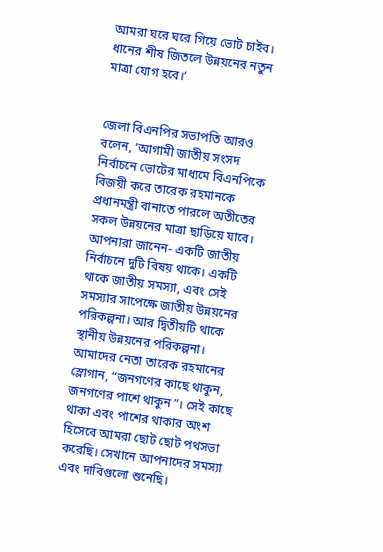আমরা ঘরে ঘরে গিয়ে ভোট চাইব। ধানের শীষ জিতলে উন্নয়নের নতুন মাত্রা যোগ হবে।’


জেলা বিএনপির সভাপতি আরও বলেন, ‘আগামী জাতীয় সংসদ নির্বাচনে ভোটের মাধ্যমে বিএনপিকে বিজয়ী করে তারেক রহমানকে প্রধানমন্ত্রী বানাতে পারলে অতীতের সকল উন্নয়নের মাত্রা ছাড়িয়ে যাবে। আপনারা জানেন- একটি জাতীয় নির্বাচনে দুটি বিষয় থাকে। একটি থাকে জাতীয় সমস্যা, এবং সেই সমস্যার সাপেক্ষে জাতীয় উন্নয়নের পরিকল্পনা। আর দ্বিতীয়টি থাকে স্থানীয় উন্নয়নের পরিকল্পনা। আমাদের নেতা তারেক রহমানের স্লোগান, “জনগণের কাছে থাকুন, জনগণের পাশে থাকুন”। সেই কাছে থাকা এবং পাশের থাকার অংশ হিসেবে আমরা ছোট ছোট পথসভা করেছি। সেখানে আপনাদের সমস্যা এবং দাবিগুলো শুনেছি।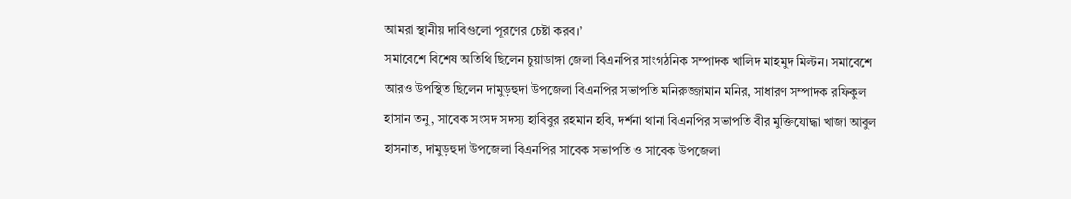আমরা স্থানীয় দাবিগুলো পূরণের চেষ্টা করব।’
সমাবেশে বিশেষ অতিথি ছিলেন চুয়াডাঙ্গা জেলা বিএনপির সাংগঠনিক সম্পাদক খালিদ মাহমুদ মিল্টন। সমাবেশে আরও উপস্থিত ছিলেন দামুড়হুদা উপজেলা বিএনপির সভাপতি মনিরুজ্জামান মনির, সাধারণ সম্পাদক রফিকুল হাসান তনু, সাবেক সংসদ সদস্য হাবিবুর রহমান হবি, দর্শনা থানা বিএনপির সভাপতি বীর মুক্তিযোদ্ধা খাজা আবুল হাসনাত, দামুড়হুদা উপজেলা বিএনপির সাবেক সভাপতি ও সাবেক উপজেলা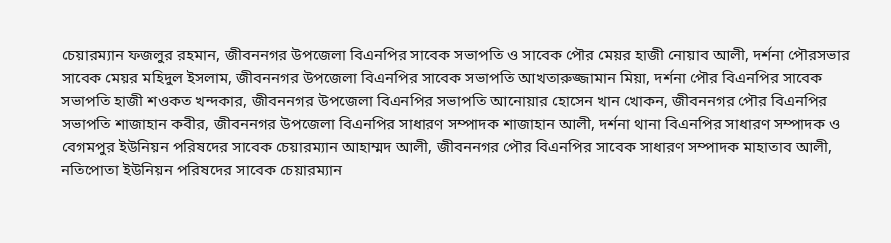চেয়ারম্যান ফজলুর রহমান, জীবননগর উপজেলা বিএনপির সাবেক সভাপতি ও সাবেক পৌর মেয়র হাজী নোয়াব আলী, দর্শনা পৌরসভার সাবেক মেয়র মহিদুল ইসলাম, জীবননগর উপজেলা বিএনপির সাবেক সভাপতি আখতারুজ্জামান মিয়া, দর্শনা পৌর বিএনপির সাবেক সভাপতি হাজী শওকত খন্দকার, জীবননগর উপজেলা বিএনপির সভাপতি আনোয়ার হোসেন খান খোকন, জীবননগর পৌর বিএনপির সভাপতি শাজাহান কবীর, জীবননগর উপজেলা বিএনপির সাধারণ সম্পাদক শাজাহান আলী, দর্শনা থানা বিএনপির সাধারণ সম্পাদক ও বেগমপুর ইউনিয়ন পরিষদের সাবেক চেয়ারম্যান আহাম্মদ আলী, জীবননগর পৌর বিএনপির সাবেক সাধারণ সম্পাদক মাহাতাব আলী, নতিপোতা ইউনিয়ন পরিষদের সাবেক চেয়ারম্যান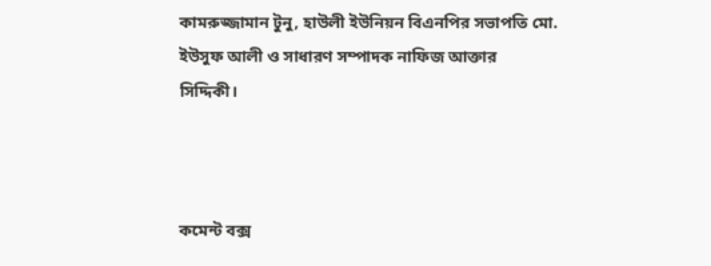কামরুজ্জামান টুনু, হাউলী ইউনিয়ন বিএনপির সভাপতি মো. ইউসুফ আলী ও সাধারণ সম্পাদক নাফিজ আক্তার সিদ্দিকী।



কমেন্ট বক্স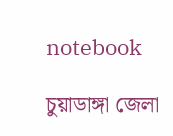notebook

চুয়াডাঙ্গা জেলা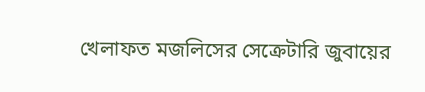খেলাফত মজলিসের সেক্রেটারি জুবায়ের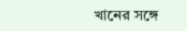খানের সঙ্গে